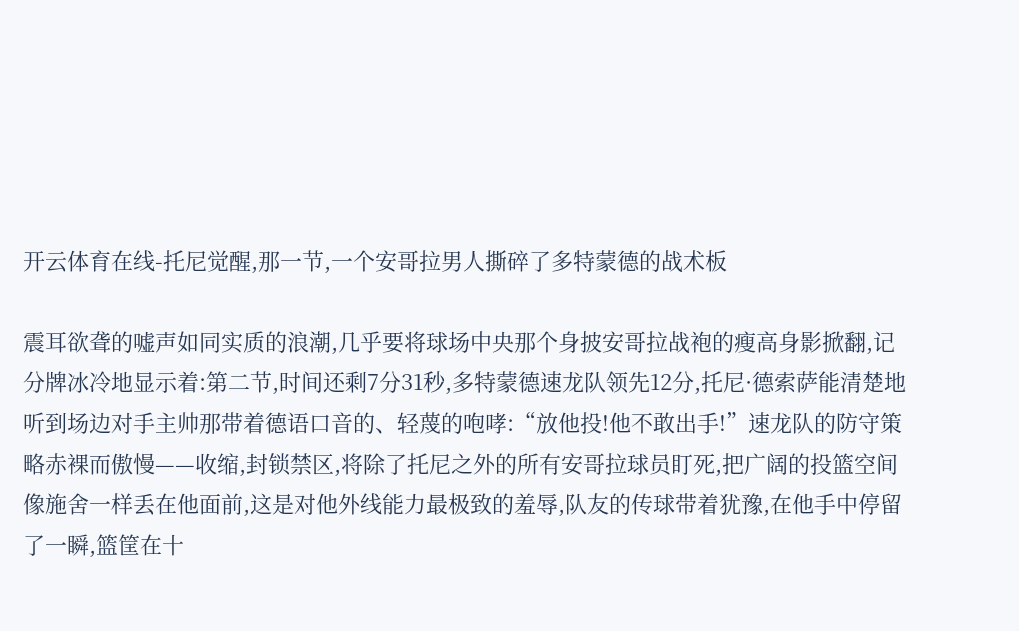开云体育在线-托尼觉醒,那一节,一个安哥拉男人撕碎了多特蒙德的战术板

震耳欲聋的嘘声如同实质的浪潮,几乎要将球场中央那个身披安哥拉战袍的瘦高身影掀翻,记分牌冰冷地显示着:第二节,时间还剩7分31秒,多特蒙德速龙队领先12分,托尼·德索萨能清楚地听到场边对手主帅那带着德语口音的、轻蔑的咆哮:“放他投!他不敢出手!”速龙队的防守策略赤裸而傲慢——收缩,封锁禁区,将除了托尼之外的所有安哥拉球员盯死,把广阔的投篮空间像施舍一样丢在他面前,这是对他外线能力最极致的羞辱,队友的传球带着犹豫,在他手中停留了一瞬,篮筐在十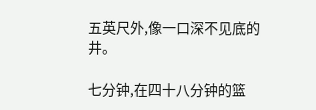五英尺外,像一口深不见底的井。

七分钟,在四十八分钟的篮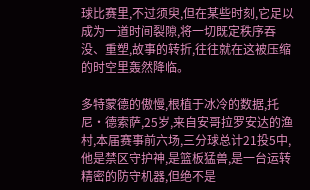球比赛里,不过须臾,但在某些时刻,它足以成为一道时间裂隙,将一切既定秩序吞没、重塑,故事的转折,往往就在这被压缩的时空里轰然降临。

多特蒙德的傲慢,根植于冰冷的数据,托尼·德索萨,25岁,来自安哥拉罗安达的渔村,本届赛事前六场,三分球总计21投5中,他是禁区守护神,是篮板猛兽,是一台运转精密的防守机器,但绝不是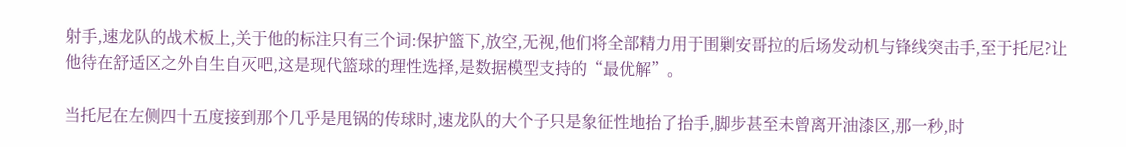射手,速龙队的战术板上,关于他的标注只有三个词:保护篮下,放空,无视,他们将全部精力用于围剿安哥拉的后场发动机与锋线突击手,至于托尼?让他待在舒适区之外自生自灭吧,这是现代篮球的理性选择,是数据模型支持的“最优解”。

当托尼在左侧四十五度接到那个几乎是甩锅的传球时,速龙队的大个子只是象征性地抬了抬手,脚步甚至未曾离开油漆区,那一秒,时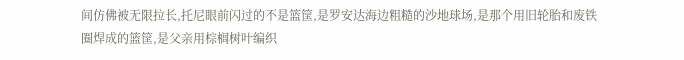间仿佛被无限拉长,托尼眼前闪过的不是篮筐,是罗安达海边粗糙的沙地球场,是那个用旧轮胎和废铁圈焊成的篮筐,是父亲用棕榈树叶编织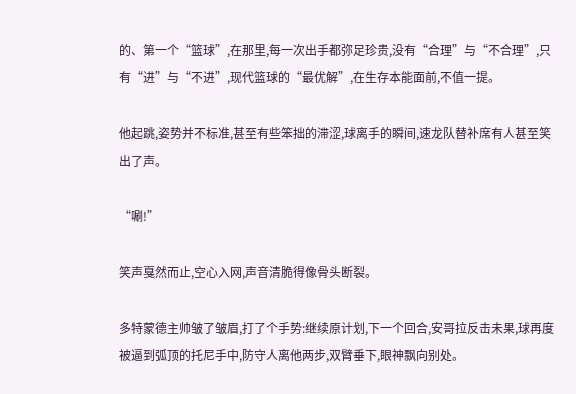的、第一个“篮球”,在那里,每一次出手都弥足珍贵,没有“合理”与“不合理”,只有“进”与“不进”,现代篮球的“最优解”,在生存本能面前,不值一提。

他起跳,姿势并不标准,甚至有些笨拙的滞涩,球离手的瞬间,速龙队替补席有人甚至笑出了声。

“唰!”

笑声戛然而止,空心入网,声音清脆得像骨头断裂。

多特蒙德主帅皱了皱眉,打了个手势:继续原计划,下一个回合,安哥拉反击未果,球再度被逼到弧顶的托尼手中,防守人离他两步,双臂垂下,眼神飘向别处。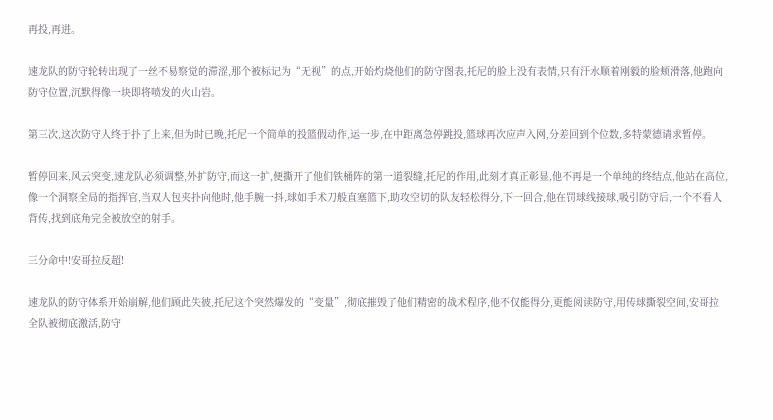再投,再进。

速龙队的防守轮转出现了一丝不易察觉的滞涩,那个被标记为“无视”的点,开始灼烧他们的防守图表,托尼的脸上没有表情,只有汗水顺着刚毅的脸颊滑落,他跑向防守位置,沉默得像一块即将喷发的火山岩。

第三次,这次防守人终于扑了上来,但为时已晚,托尼一个简单的投篮假动作,运一步,在中距离急停跳投,篮球再次应声入网,分差回到个位数,多特蒙德请求暂停。

暂停回来,风云突变,速龙队必须调整,外扩防守,而这一扩,便撕开了他们铁桶阵的第一道裂缝,托尼的作用,此刻才真正彰显,他不再是一个单纯的终结点,他站在高位,像一个洞察全局的指挥官,当双人包夹扑向他时,他手腕一抖,球如手术刀般直塞篮下,助攻空切的队友轻松得分,下一回合,他在罚球线接球,吸引防守后,一个不看人背传,找到底角完全被放空的射手。

三分命中!安哥拉反超!

速龙队的防守体系开始崩解,他们顾此失彼,托尼这个突然爆发的“变量”,彻底摧毁了他们精密的战术程序,他不仅能得分,更能阅读防守,用传球撕裂空间,安哥拉全队被彻底激活,防守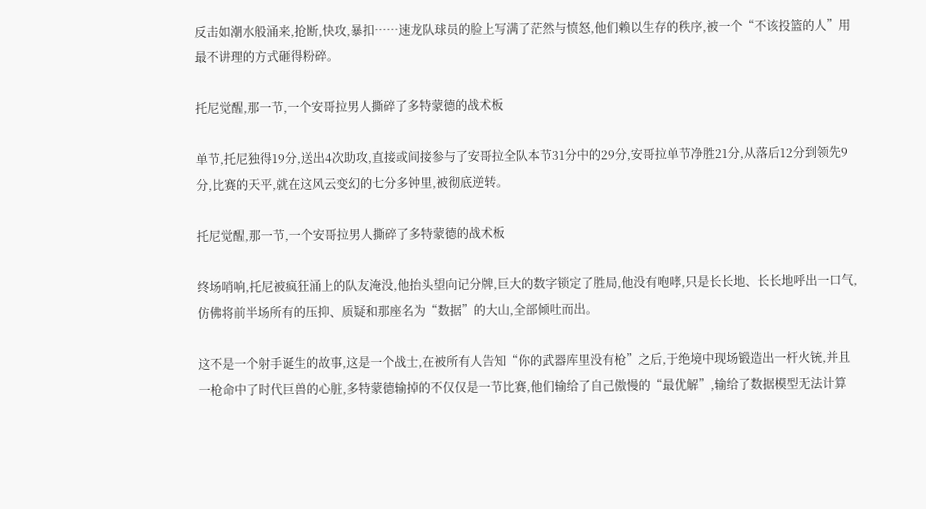反击如潮水般涌来,抢断,快攻,暴扣……速龙队球员的脸上写满了茫然与愤怒,他们赖以生存的秩序,被一个“不该投篮的人”用最不讲理的方式砸得粉碎。

托尼觉醒,那一节,一个安哥拉男人撕碎了多特蒙德的战术板

单节,托尼独得19分,送出4次助攻,直接或间接参与了安哥拉全队本节31分中的29分,安哥拉单节净胜21分,从落后12分到领先9分,比赛的天平,就在这风云变幻的七分多钟里,被彻底逆转。

托尼觉醒,那一节,一个安哥拉男人撕碎了多特蒙德的战术板

终场哨响,托尼被疯狂涌上的队友淹没,他抬头望向记分牌,巨大的数字锁定了胜局,他没有咆哮,只是长长地、长长地呼出一口气,仿佛将前半场所有的压抑、质疑和那座名为“数据”的大山,全部倾吐而出。

这不是一个射手诞生的故事,这是一个战士,在被所有人告知“你的武器库里没有枪”之后,于绝境中现场锻造出一杆火铳,并且一枪命中了时代巨兽的心脏,多特蒙德输掉的不仅仅是一节比赛,他们输给了自己傲慢的“最优解”,输给了数据模型无法计算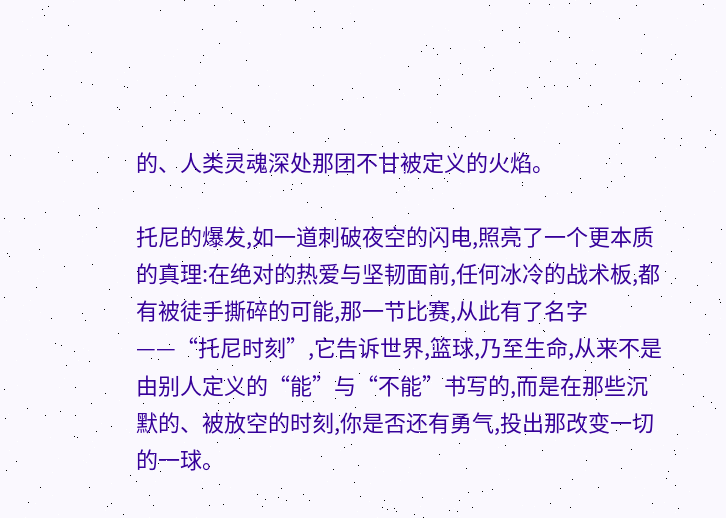的、人类灵魂深处那团不甘被定义的火焰。

托尼的爆发,如一道刺破夜空的闪电,照亮了一个更本质的真理:在绝对的热爱与坚韧面前,任何冰冷的战术板,都有被徒手撕碎的可能,那一节比赛,从此有了名字——“托尼时刻”,它告诉世界,篮球,乃至生命,从来不是由别人定义的“能”与“不能”书写的,而是在那些沉默的、被放空的时刻,你是否还有勇气,投出那改变一切的一球。